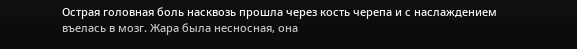Острая головная боль насквозь прошла через кость черепа и с наслаждением въелась в мозг. Жара была несносная, она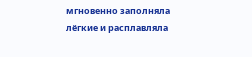мгновенно заполняла лёгкие и расплавляла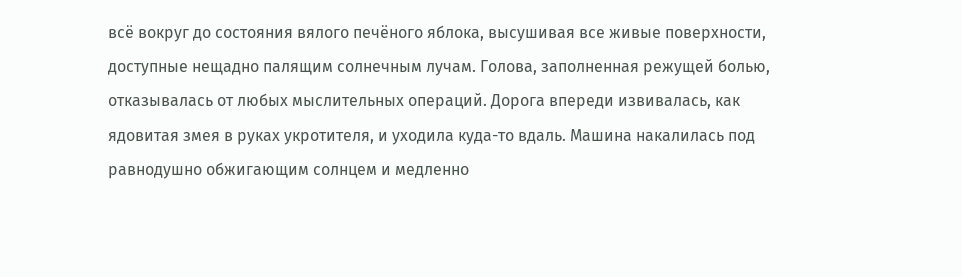всё вокруг до состояния вялого печёного яблока, высушивая все живые поверхности, доступные нещадно палящим солнечным лучам. Голова, заполненная режущей болью, отказывалась от любых мыслительных операций. Дорога впереди извивалась, как ядовитая змея в руках укротителя, и уходила куда-то вдаль. Машина накалилась под равнодушно обжигающим солнцем и медленно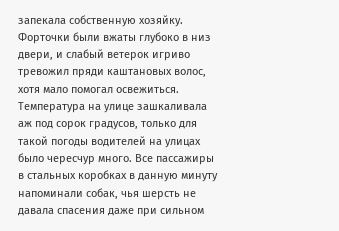запекала собственную хозяйку. Форточки были вжаты глубоко в низ двери, и слабый ветерок игриво тревожил пряди каштановых волос, хотя мало помогал освежиться. Температура на улице зашкаливала аж под сорок градусов, только для такой погоды водителей на улицах было чересчур много. Все пассажиры в стальных коробках в данную минуту напоминали собак, чья шерсть не давала спасения даже при сильном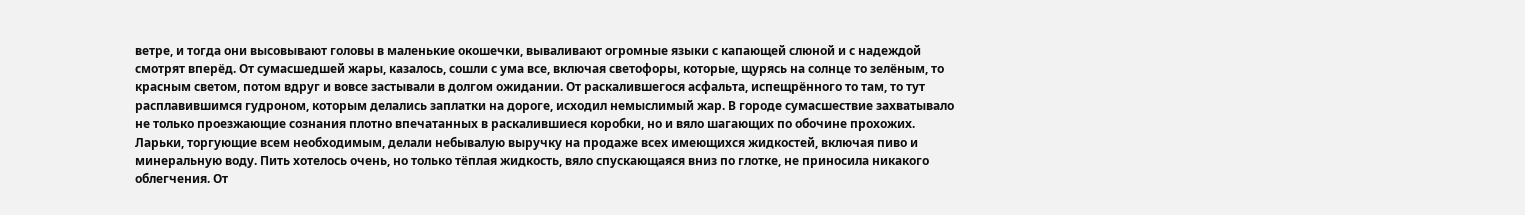ветре, и тогда они высовывают головы в маленькие окошечки, вываливают огромные языки с капающей слюной и с надеждой смотрят вперёд. От сумасшедшей жары, казалось, сошли с ума все, включая светофоры, которые, щурясь на солнце то зелёным, то красным светом, потом вдруг и вовсе застывали в долгом ожидании. От раскалившегося асфальта, испещрённого то там, то тут расплавившимся гудроном, которым делались заплатки на дороге, исходил немыслимый жар. В городе сумасшествие захватывало не только проезжающие сознания плотно впечатанных в раскалившиеся коробки, но и вяло шагающих по обочине прохожих. Ларьки, торгующие всем необходимым, делали небывалую выручку на продаже всех имеющихся жидкостей, включая пиво и минеральную воду. Пить хотелось очень, но только тёплая жидкость, вяло спускающаяся вниз по глотке, не приносила никакого облегчения. От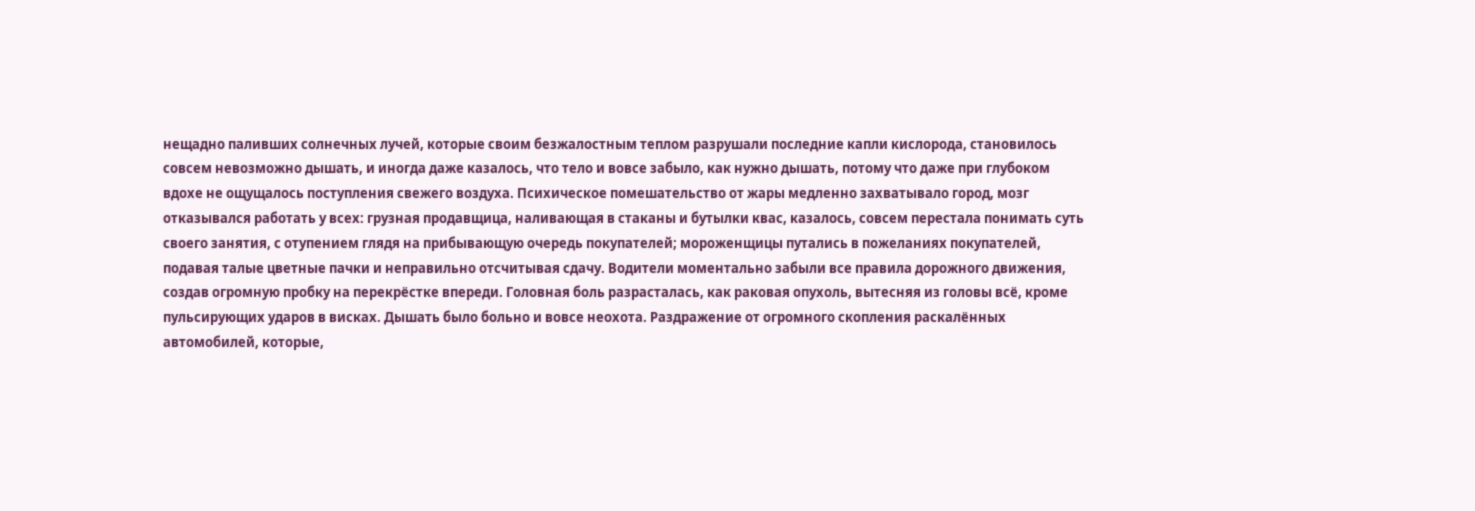нещадно паливших солнечных лучей, которые своим безжалостным теплом разрушали последние капли кислорода, становилось совсем невозможно дышать, и иногда даже казалось, что тело и вовсе забыло, как нужно дышать, потому что даже при глубоком вдохе не ощущалось поступления свежего воздуха. Психическое помешательство от жары медленно захватывало город, мозг отказывался работать у всех: грузная продавщица, наливающая в стаканы и бутылки квас, казалось, совсем перестала понимать суть своего занятия, с отупением глядя на прибывающую очередь покупателей; мороженщицы путались в пожеланиях покупателей, подавая талые цветные пачки и неправильно отсчитывая сдачу. Водители моментально забыли все правила дорожного движения, создав огромную пробку на перекрёстке впереди. Головная боль разрасталась, как раковая опухоль, вытесняя из головы всё, кроме пульсирующих ударов в висках. Дышать было больно и вовсе неохота. Раздражение от огромного скопления раскалённых автомобилей, которые,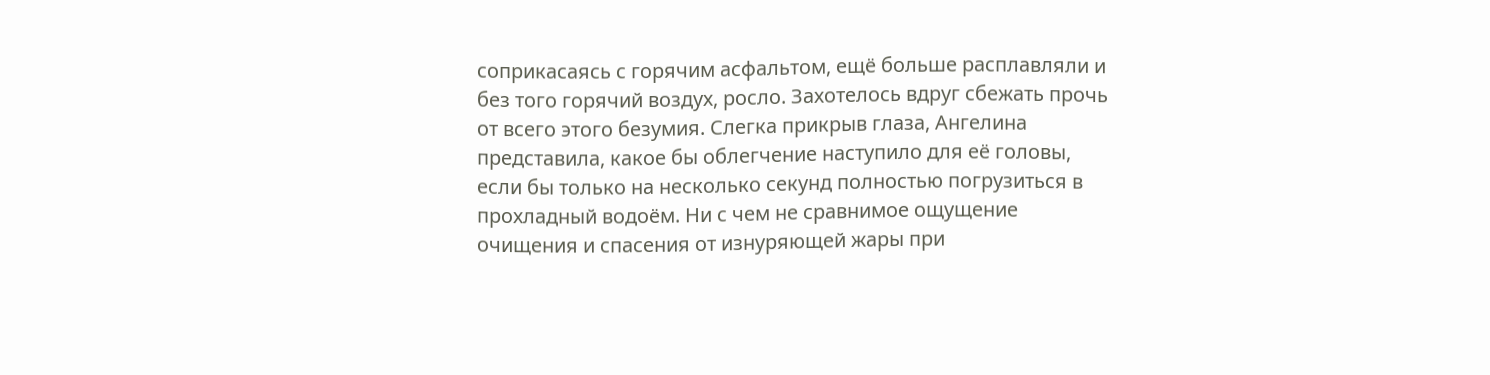соприкасаясь с горячим асфальтом, ещё больше расплавляли и без того горячий воздух, росло. Захотелось вдруг сбежать прочь от всего этого безумия. Слегка прикрыв глаза, Ангелина представила, какое бы облегчение наступило для её головы, если бы только на несколько секунд полностью погрузиться в прохладный водоём. Ни с чем не сравнимое ощущение очищения и спасения от изнуряющей жары при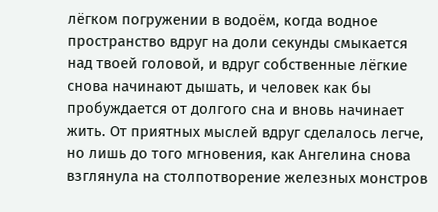лёгком погружении в водоём, когда водное пространство вдруг на доли секунды смыкается над твоей головой, и вдруг собственные лёгкие снова начинают дышать, и человек как бы пробуждается от долгого сна и вновь начинает жить. От приятных мыслей вдруг сделалось легче, но лишь до того мгновения, как Ангелина снова взглянула на столпотворение железных монстров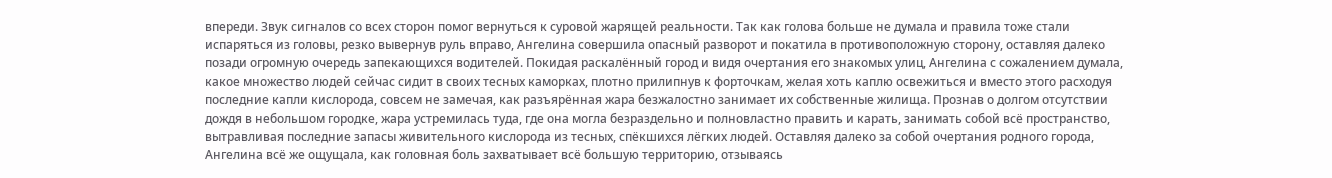впереди. Звук сигналов со всех сторон помог вернуться к суровой жарящей реальности. Так как голова больше не думала и правила тоже стали испаряться из головы, резко вывернув руль вправо, Ангелина совершила опасный разворот и покатила в противоположную сторону, оставляя далеко позади огромную очередь запекающихся водителей. Покидая раскалённый город и видя очертания его знакомых улиц, Ангелина с сожалением думала, какое множество людей сейчас сидит в своих тесных каморках, плотно прилипнув к форточкам, желая хоть каплю освежиться и вместо этого расходуя последние капли кислорода, совсем не замечая, как разъярённая жара безжалостно занимает их собственные жилища. Прознав о долгом отсутствии дождя в небольшом городке, жара устремилась туда, где она могла безраздельно и полновластно править и карать, занимать собой всё пространство, вытравливая последние запасы живительного кислорода из тесных, спёкшихся лёгких людей. Оставляя далеко за собой очертания родного города, Ангелина всё же ощущала, как головная боль захватывает всё большую территорию, отзываясь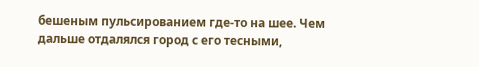бешеным пульсированием где-то на шее. Чем дальше отдалялся город с его тесными,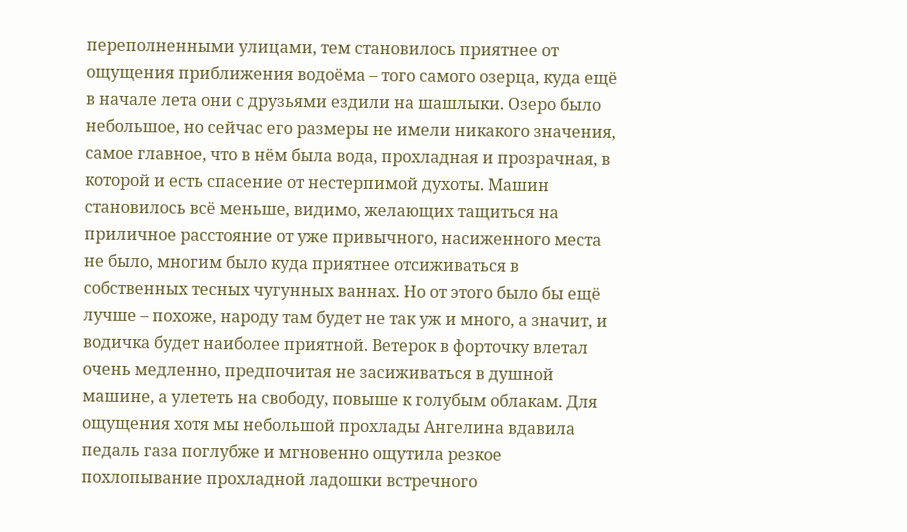переполненными улицами, тем становилось приятнее от ощущения приближения водоёма – того самого озерца, куда ещё в начале лета они с друзьями ездили на шашлыки. Озеро было небольшое, но сейчас его размеры не имели никакого значения, самое главное, что в нём была вода, прохладная и прозрачная, в которой и есть спасение от нестерпимой духоты. Машин становилось всё меньше, видимо, желающих тащиться на приличное расстояние от уже привычного, насиженного места не было, многим было куда приятнее отсиживаться в собственных тесных чугунных ваннах. Но от этого было бы ещё лучше – похоже, народу там будет не так уж и много, а значит, и водичка будет наиболее приятной. Ветерок в форточку влетал очень медленно, предпочитая не засиживаться в душной машине, а улететь на свободу, повыше к голубым облакам. Для ощущения хотя мы небольшой прохлады Ангелина вдавила педаль газа поглубже и мгновенно ощутила резкое похлопывание прохладной ладошки встречного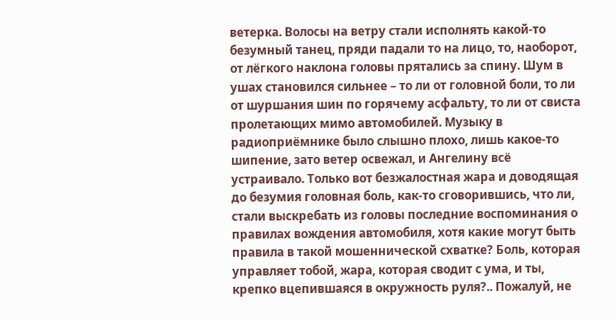ветерка. Волосы на ветру стали исполнять какой-то безумный танец, пряди падали то на лицо, то, наоборот, от лёгкого наклона головы прятались за спину. Шум в ушах становился сильнее – то ли от головной боли, то ли от шуршания шин по горячему асфальту, то ли от свиста пролетающих мимо автомобилей. Музыку в радиоприёмнике было слышно плохо, лишь какое-то шипение, зато ветер освежал, и Ангелину всё устраивало. Только вот безжалостная жара и доводящая до безумия головная боль, как-то сговорившись, что ли, стали выскребать из головы последние воспоминания о правилах вождения автомобиля, хотя какие могут быть правила в такой мошеннической схватке? Боль, которая управляет тобой, жара, которая сводит с ума, и ты, крепко вцепившаяся в окружность руля?.. Пожалуй, не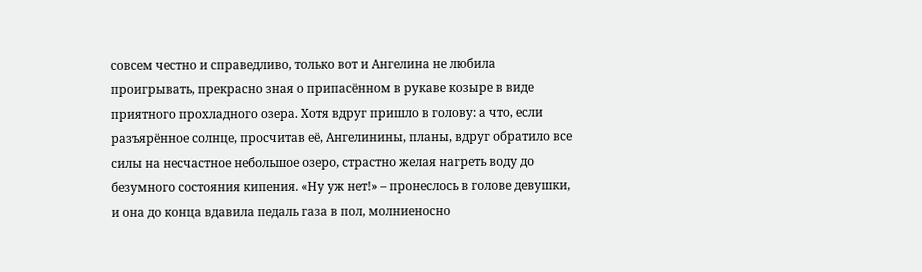совсем честно и справедливо, только вот и Ангелина не любила проигрывать, прекрасно зная о припасённом в рукаве козыре в виде приятного прохладного озера. Хотя вдруг пришло в голову: а что, если разъярённое солнце, просчитав её, Ангелинины, планы, вдруг обратило все силы на несчастное небольшое озеро, страстно желая нагреть воду до безумного состояния кипения. «Ну уж нет!» – пронеслось в голове девушки, и она до конца вдавила педаль газа в пол, молниеносно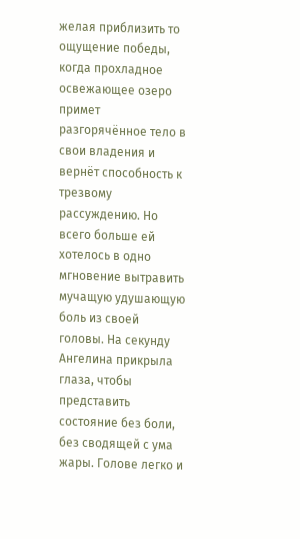желая приблизить то ощущение победы, когда прохладное освежающее озеро примет разгорячённое тело в свои владения и вернёт способность к трезвому рассуждению. Но всего больше ей хотелось в одно мгновение вытравить мучащую удушающую боль из своей головы. На секунду Ангелина прикрыла глаза, чтобы представить состояние без боли, без сводящей с ума жары. Голове легко и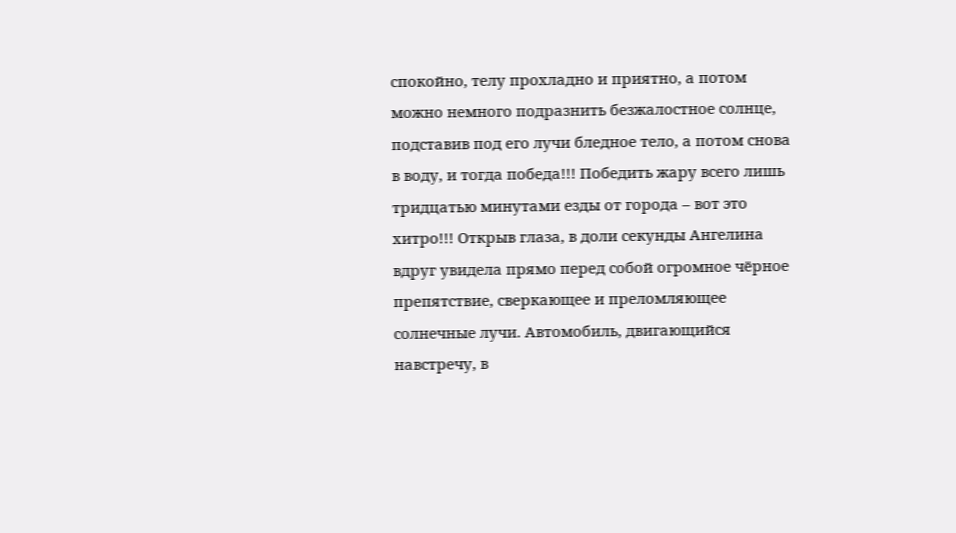спокойно, телу прохладно и приятно, а потом можно немного подразнить безжалостное солнце, подставив под его лучи бледное тело, а потом снова в воду, и тогда победа!!! Победить жару всего лишь тридцатью минутами езды от города – вот это хитро!!! Открыв глаза, в доли секунды Ангелина вдруг увидела прямо перед собой огромное чёрное препятствие, сверкающее и преломляющее солнечные лучи. Автомобиль, двигающийся навстречу, в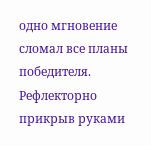одно мгновение сломал все планы победителя. Рефлекторно прикрыв руками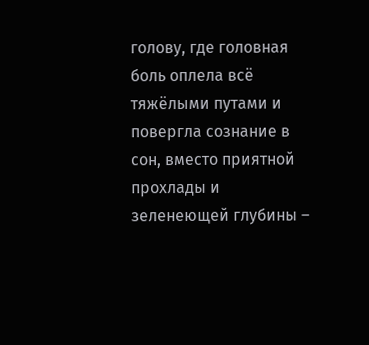голову, где головная боль оплела всё тяжёлыми путами и повергла сознание в сон, вместо приятной прохлады и зеленеющей глубины –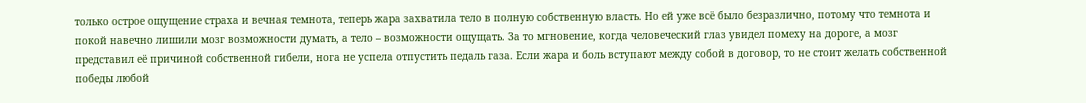только острое ощущение страха и вечная темнота, теперь жара захватила тело в полную собственную власть. Но ей уже всё было безразлично, потому что темнота и покой навечно лишили мозг возможности думать, а тело – возможности ощущать. За то мгновение, когда человеческий глаз увидел помеху на дороге, а мозг представил её причиной собственной гибели, нога не успела отпустить педаль газа. Если жара и боль вступают между собой в договор, то не стоит желать собственной победы любой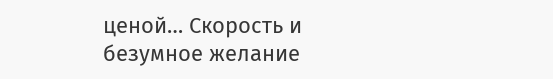ценой… Скорость и безумное желание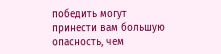победить могут принести вам большую опасность, чем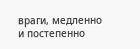враги, медленно и постепенно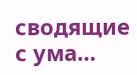сводящие с ума…